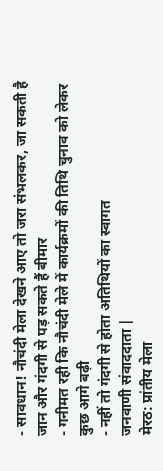- सावधान! नौचंदी मेला देखने आए तो जरा संभलकर, जा सकती है जान और गंदगी से पड़ सकते हैं बीमार
- गनीमत रही कि नौचंदी मेले में कार्यक्रमों की तिथि चुनाव को लेकर कुछ आगे बढ़ी
- नहीं तो गंदगी से होता अतिथियों का स्वागत
जनवाणी संवाददाता |
मेरठ: प्रांतीय मेला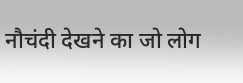नौचंदी देखने का जो लोग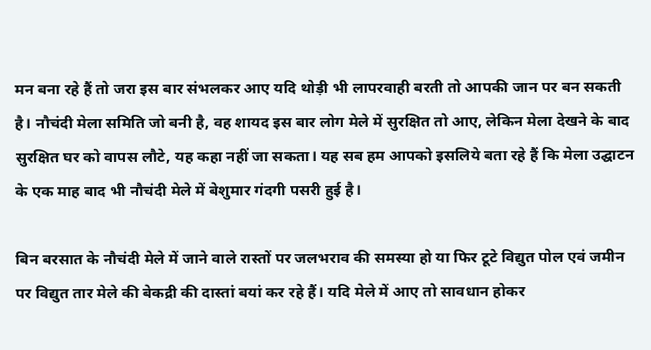मन बना रहे हैं तो जरा इस बार संभलकर आए यदि थोड़ी भी लापरवाही बरती तो आपकी जान पर बन सकती है। नौचंदी मेला समिति जो बनी है, वह शायद इस बार लोग मेले में सुरक्षित तो आए, लेकिन मेला देखने के बाद सुरक्षित घर को वापस लौटे, यह कहा नहीं जा सकता। यह सब हम आपको इसलिये बता रहे हैं कि मेला उद्घाटन के एक माह बाद भी नौचंदी मेले में बेशुमार गंदगी पसरी हुई है।

बिन बरसात के नौचंदी मेले में जाने वाले रास्तों पर जलभराव की समस्या हो या फिर टूटे विद्युत पोल एवं जमीन पर विद्युत तार मेले की बेकद्री की दास्तां बयां कर रहे हैं। यदि मेले में आए तो सावधान होकर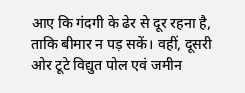आए कि गंदगी के ढेर से दूर रहना है, ताकि बीमार न पड़ सकें। वहीं, दूसरी ओर टूटे विद्युत पोल एवं जमीन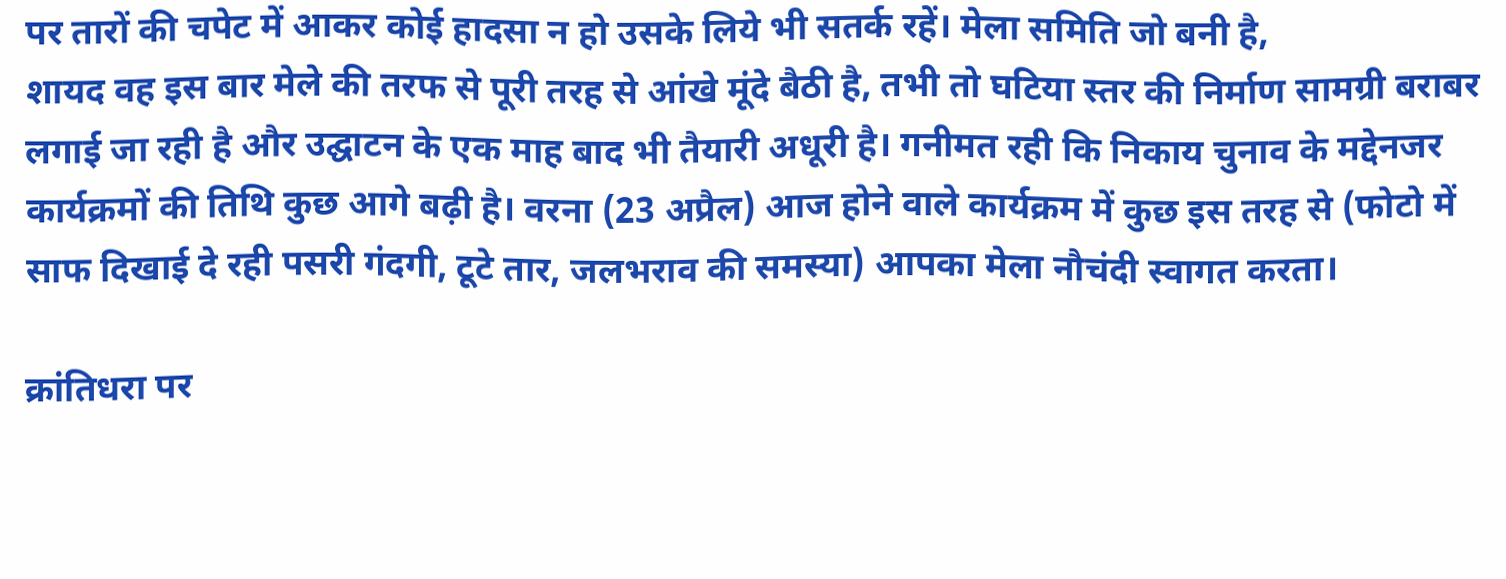पर तारों की चपेट में आकर कोई हादसा न हो उसके लिये भी सतर्क रहें। मेला समिति जो बनी है,
शायद वह इस बार मेले की तरफ से पूरी तरह से आंखे मूंदे बैठी है, तभी तो घटिया स्तर की निर्माण सामग्री बराबर लगाई जा रही है और उद्घाटन के एक माह बाद भी तैयारी अधूरी है। गनीमत रही कि निकाय चुनाव के मद्देनजर कार्यक्रमों की तिथि कुछ आगे बढ़ी है। वरना (23 अप्रैल) आज होने वाले कार्यक्रम में कुछ इस तरह से (फोटो में साफ दिखाई दे रही पसरी गंदगी, टूटे तार, जलभराव की समस्या) आपका मेला नौचंदी स्वागत करता।

क्रांतिधरा पर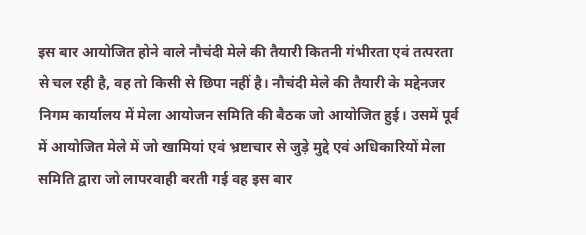इस बार आयोजित होने वाले नौचंदी मेले की तैयारी कितनी गंभीरता एवं तत्परता से चल रही है, वह तो किसी से छिपा नहीं है। नौचंदी मेले की तैयारी के मद्देनजर निगम कार्यालय में मेला आयोजन समिति की बैठक जो आयोजित हुई। उसमें पूर्व में आयोजित मेले में जो खामियां एवं भ्रष्टाचार से जुड़े मुद्दे एवं अधिकारियों मेला समिति द्वारा जो लापरवाही बरती गई वह इस बार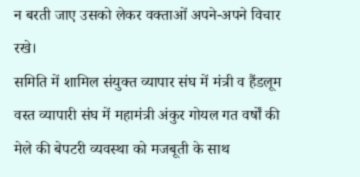न बरती जाए उसको लेकर वक्ताओं अपने-अपने विचार रखे।
समिति में शामिल संयुक्त व्यापार संघ में मंत्री व हैंडलूम वस्त व्यापारी संघ में महामंत्री अंकुर गोयल गत वर्षों की मेले की बेपटरी व्यवस्था को मजबूती के साथ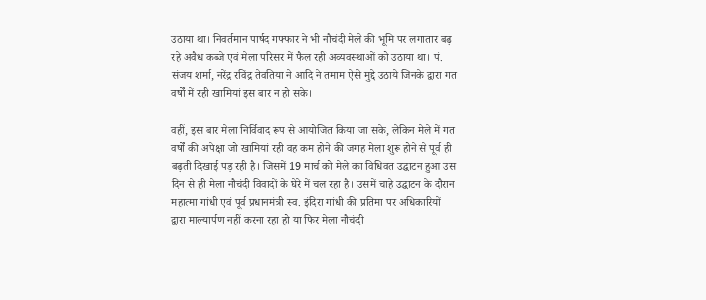उठाया था। निवर्तमान पार्षद गफ्फार ने भी नौचंदी मेले की भूमि पर लगातार बढ़ रहे अवैध कब्जे एवं मेला परिसर में फैल रही अव्यवस्थाओं को उठाया था। पं. संजय शर्मा, नरेंद्र रविंद्र तेवतिया ने आदि ने तमाम ऐसे मुद्दे उठाये जिनके द्वारा गत वर्षों में रही खामियां इस बार न हो सके।

वहीं, इस बार मेला निर्विवाद रूप से आयोजित किया जा सके, लेकिन मेले में गत वर्षों की अपेक्षा जो खामियां रही वह कम होने की जगह मेला शुरू होने से पूर्व ही बढ़ती दिखाई पड़ रही है। जिसमें 19 मार्च को मेले का विधिवत उद्घाटन हुआ उस दिन से ही मेला नौचंदी विवादों के घेरे में चल रहा है। उसमें चाहे उद्घाटन के दौरान महात्मा गांधी एवं पूर्व प्रधानमंत्री स्व. इंदिरा गांधी की प्रतिमा पर अधिकारियों द्वारा माल्यार्पण नहीं करना रहा हो या फिर मेला नौचंदी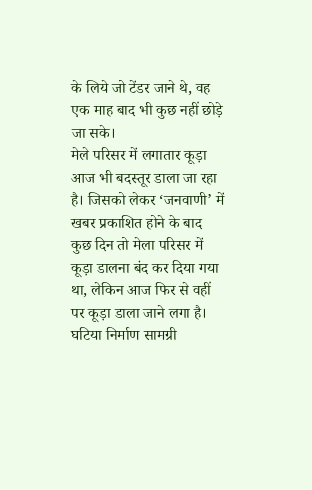के लिये जो टेंडर जाने थे, वह एक माह बाद भी कुछ नहीं छोड़े जा सके।
मेले परिसर में लगातार कूड़ा आज भी बदस्तूर डाला जा रहा है। जिसको लेकर ‘जनवाणी’ में खबर प्रकाशित होने के बाद कुछ दिन तो मेला परिसर में कूड़ा डालना बंद कर दिया गया था, लेकिन आज फिर से वहीं पर कूड़ा डाला जाने लगा है। घटिया निर्माण सामग्री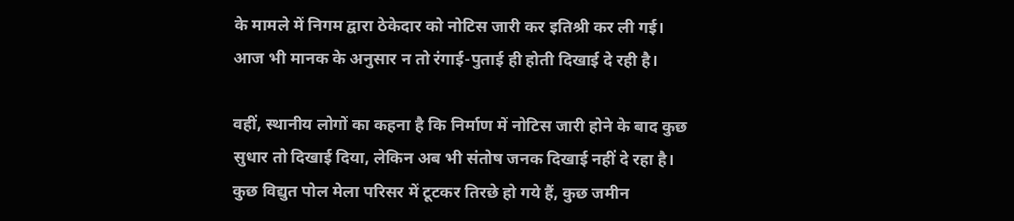के मामले में निगम द्वारा ठेकेदार को नोटिस जारी कर इतिश्री कर ली गई। आज भी मानक के अनुसार न तो रंगाई-पुताई ही होती दिखाई दे रही है।

वहीं, स्थानीय लोगों का कहना है कि निर्माण में नोटिस जारी होने के बाद कुछ सुधार तो दिखाई दिया, लेकिन अब भी संतोष जनक दिखाई नहीं दे रहा है। कुछ विद्युत पोल मेला परिसर में टूटकर तिरछे हो गये हैं, कुछ जमीन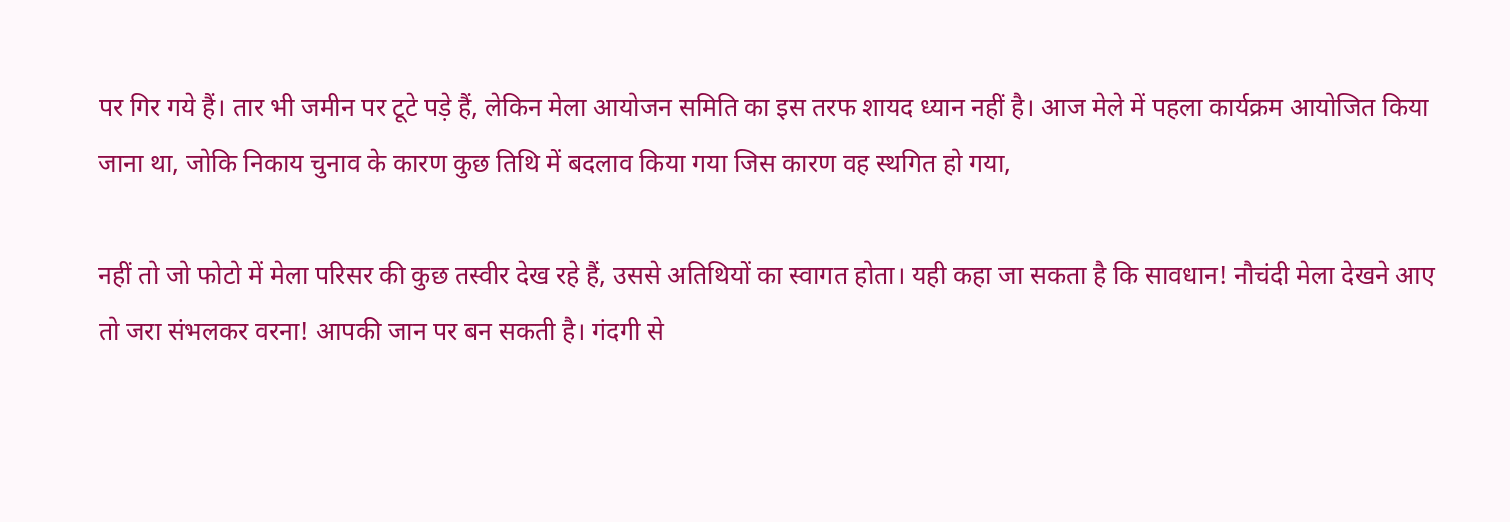पर गिर गये हैं। तार भी जमीन पर टूटे पड़े हैं, लेकिन मेला आयोजन समिति का इस तरफ शायद ध्यान नहीं है। आज मेले में पहला कार्यक्रम आयोजित किया जाना था, जोकि निकाय चुनाव के कारण कुछ तिथि में बदलाव किया गया जिस कारण वह स्थगित हो गया,

नहीं तो जो फोटो में मेला परिसर की कुछ तस्वीर देख रहे हैं, उससे अतिथियों का स्वागत होता। यही कहा जा सकता है कि सावधान! नौचंदी मेला देखने आए तो जरा संभलकर वरना! आपकी जान पर बन सकती है। गंदगी से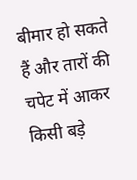बीमार हो सकते हैं और तारों की चपेट में आकर किसी बड़े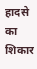हादसे का शिकार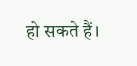हो सकते हैं।